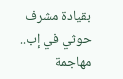بقيادة مشرف حوثي في إب.. مهاجمة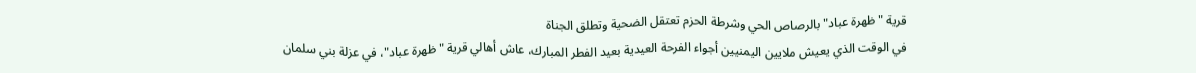قرية "ظهرة عباد" بالرصاص الحي وشرطة الحزم تعتقل الضحية وتطلق الجناة
في الوقت الذي يعيش ملايين اليمنيين أجواء الفرحة العيدية بعيد الفطر المبارك، عاش أهالي قرية "ظهرة عباد"، في عزلة بني سلمان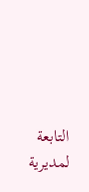التابعة لمديرية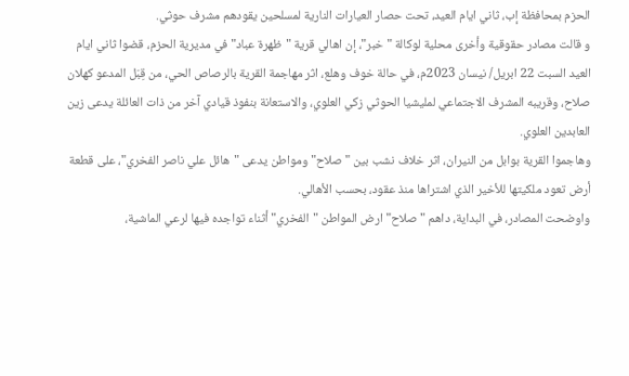الحزم بمحافظة إب، ثاني ايام العيد، تحت حصار العيارات النارية لمسلحين يقودهم مشرف حوثي.
و قالت مصادر حقوقية وأخرى محلية لوكالة "خبر"، إن اهالي قرية "ظهرة عباد" في مديرية الحزم، قضوا ثاني ايام العيد السبت 22 ابريل/ نيسان 2023م، في حالة خوف وهلع، اثر مهاجمة القرية بالرصاص الحي، من قِبَل المدعو كهلان صلاح، وقريبه المشرف الاجتماعي لمليشيا الحوثي زكي العلوي، والاستعانة بنفوذ قيادي آخر من ذات العائلة يدعى زين العابدين العلوي.
وهاجموا القرية بوابل من النيران، اثر خلاف نشب بين "صلاح" ومواطن يدعى "هائل علي ناصر الفخري"، على قطعة أرض تعود ملكيتها للأخير الذي اشتراها منذ عقود، بحسب الأهالي.
واوضحت المصادر، في البداية، داهم "صلاح" ارض المواطن "الفخري" أثناء تواجده فيها لرعي الماشية،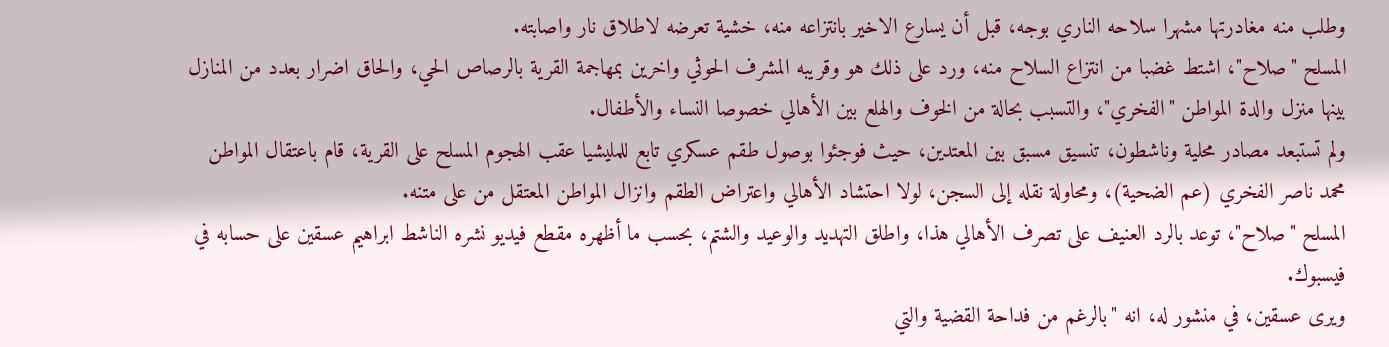وطلب منه مغادرتها مشهرا سلاحه الناري بوجه، قبل أن يسارع الاخير بانتزاعه منه، خشية تعرضه لاطلاق نار واصابته.
المسلح "صلاح"، اشتط غضبا من انتزاع السلاح منه، ورد على ذلك هو وقريبه المشرف الحوثي واخرين بمهاجمة القرية بالرصاص الحي، والحاق اضرار بعدد من المنازل بينها منزل والدة المواطن "الفخري"، والتسبب بحالة من الخوف والهلع بين الأهالي خصوصا النساء والأطفال.
ولم تستبعد مصادر محلية وناشطون، تنسيق مسبق بين المعتدين، حيث فوجئوا بوصول طقم عسكري تابع للمليشيا عقب الهجوم المسلح على القرية، قام باعتقال المواطن محمد ناصر الفخري (عم الضحية)، ومحاولة نقله إلى السجن، لولا احتشاد الأهالي واعتراض الطقم وانزال المواطن المعتقل من على متنه.
المسلح "صلاح"، توعد بالرد العنيف على تصرف الأهالي هذا، واطلق التهديد والوعيد والشتم، بحسب ما أظهره مقطع فيديو نشره الناشط ابراهيم عسقين على حسابه في فيسبوك.
ويرى عسقين، في منشور له، انه "بالرغم من فداحة القضية والتي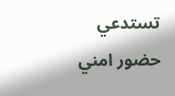تستدعي حضور امني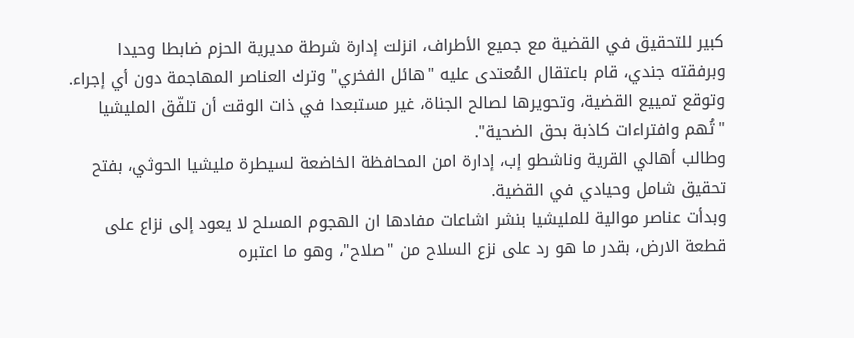كبير للتحقيق في القضية مع جميع الأطراف، انزلت إدارة شرطة مديرية الحزم ضابطا وحيدا وبرفقته جندي، قام باعتقال المُعتدى عليه "هائل الفخري" وترك العناصر المهاجمة دون أي إجراء.
وتوقع تمييع القضية، وتحويرها لصالح الجناة، غير مستبعدا في ذات الوقت أن تلفّق المليشيا "تُهم وافتراءات كاذبة بحق الضحية".
وطالب أهالي القرية وناشطو إب، إدارة امن المحافظة الخاضعة لسيطرة مليشيا الحوثي، بفتح تحقيق شامل وحيادي في القضية.
وبدأت عناصر موالية للمليشيا بنشر اشاعات مفادها ان الهجوم المسلح لا يعود إلى نزاع على قطعة الارض، بقدر ما هو رد على نزع السلاح من "صلاح"، وهو ما اعتبره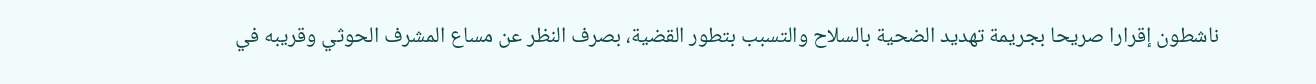ناشطون إقرارا صريحا بجريمة تهديد الضحية بالسلاح والتسبب بتطور القضية، بصرف النظر عن مساع المشرف الحوثي وقريبه في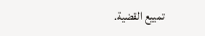تمييع القضية.